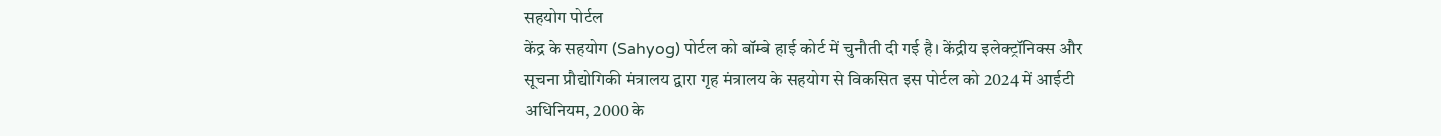सहयोग पोर्टल
केंद्र के सहयोग (Sahyog) पोर्टल को बॉम्बे हाई कोर्ट में चुनौती दी गई है। केंद्रीय इलेक्ट्रॉनिक्स और सूचना प्रौद्योगिकी मंत्रालय द्वारा गृह मंत्रालय के सहयोग से विकसित इस पोर्टल को 2024 में आईटी अधिनियम, 2000 के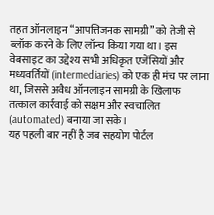तहत ऑनलाइन “आपत्तिजनक सामग्री” को तेजी से ब्लॉक करने के लिए लॉन्च किया गया था। इस वेबसाइट का उद्देश्य सभी अधिकृत एजेंसियों और मध्यवर्तियों (intermediaries) को एक ही मंच पर लाना था, जिससे अवैध ऑनलाइन सामग्री के खिलाफ तत्काल कार्रवाई को सक्षम और स्वचालित (automated) बनाया जा सके।
यह पहली बार नहीं है जब सहयोग पोर्टल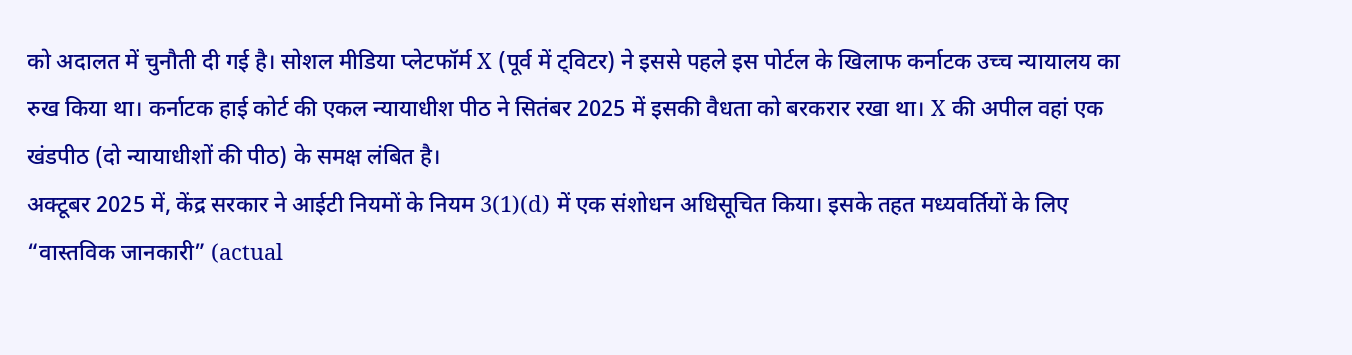को अदालत में चुनौती दी गई है। सोशल मीडिया प्लेटफॉर्म X (पूर्व में ट्विटर) ने इससे पहले इस पोर्टल के खिलाफ कर्नाटक उच्च न्यायालय का रुख किया था। कर्नाटक हाई कोर्ट की एकल न्यायाधीश पीठ ने सितंबर 2025 में इसकी वैधता को बरकरार रखा था। X की अपील वहां एक खंडपीठ (दो न्यायाधीशों की पीठ) के समक्ष लंबित है।
अक्टूबर 2025 में, केंद्र सरकार ने आईटी नियमों के नियम 3(1)(d) में एक संशोधन अधिसूचित किया। इसके तहत मध्यवर्तियों के लिए “वास्तविक जानकारी” (actual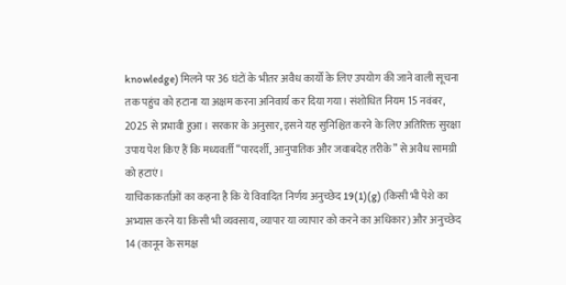knowledge) मिलने पर 36 घंटों के भीतर अवैध कार्यों के लिए उपयोग की जाने वाली सूचना तक पहुंच को हटाना या अक्षम करना अनिवार्य कर दिया गया। संशोधित नियम 15 नवंबर, 2025 से प्रभावी हुआ। सरकार के अनुसार, इसने यह सुनिश्चित करने के लिए अतिरिक्त सुरक्षा उपाय पेश किए हैं कि मध्यवर्ती “पारदर्शी, आनुपातिक और जवाबदेह तरीके” से अवैध सामग्री को हटाएं।
याचिकाकर्ताओं का कहना है कि ये विवादित निर्णय अनुच्छेद 19(1)(g) (किसी भी पेशे का अभ्यास करने या किसी भी व्यवसाय, व्यापार या व्यापार को करने का अधिकार) और अनुच्छेद 14 (कानून के समक्ष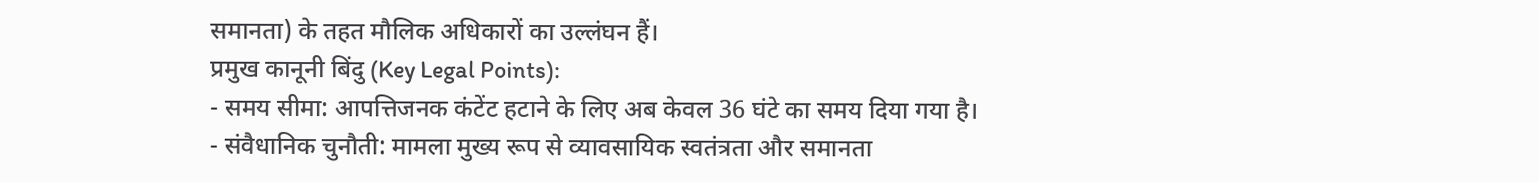समानता) के तहत मौलिक अधिकारों का उल्लंघन हैं।
प्रमुख कानूनी बिंदु (Key Legal Points):
- समय सीमा: आपत्तिजनक कंटेंट हटाने के लिए अब केवल 36 घंटे का समय दिया गया है।
- संवैधानिक चुनौती: मामला मुख्य रूप से व्यावसायिक स्वतंत्रता और समानता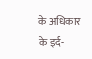के अधिकार के इर्द-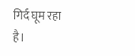गिर्द घूम रहा है।